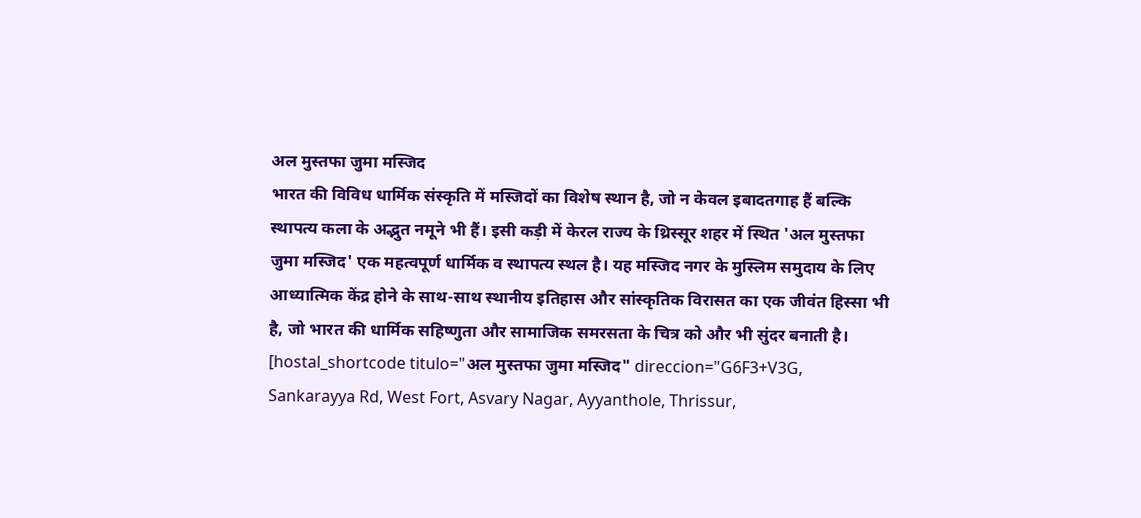अल मुस्तफा जुमा मस्जिद
भारत की विविध धार्मिक संस्कृति में मस्जिदों का विशेष स्थान है, जो न केवल इबादतगाह हैं बल्कि स्थापत्य कला के अद्भुत नमूने भी हैं। इसी कड़ी में केरल राज्य के थ्रिस्सूर शहर में स्थित 'अल मुस्तफा जुमा मस्जिद' एक महत्वपूर्ण धार्मिक व स्थापत्य स्थल है। यह मस्जिद नगर के मुस्लिम समुदाय के लिए आध्यात्मिक केंद्र होने के साथ-साथ स्थानीय इतिहास और सांस्कृतिक विरासत का एक जीवंत हिस्सा भी है, जो भारत की धार्मिक सहिष्णुता और सामाजिक समरसता के चित्र को और भी सुंदर बनाती है।
[hostal_shortcode titulo="अल मुस्तफा जुमा मस्जिद" direccion="G6F3+V3G, Sankarayya Rd, West Fort, Asvary Nagar, Ayyanthole, Thrissur,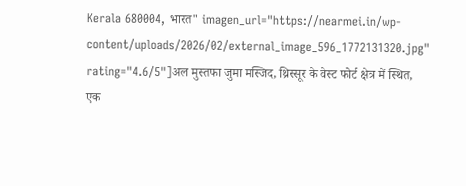Kerala 680004, भारत" imagen_url="https://nearmei.in/wp-content/uploads/2026/02/external_image_596_1772131320.jpg" rating="4.6/5"]अल मुस्तफा जुमा मस्जिद, थ्रिस्सूर के वेस्ट फोर्ट क्षेत्र में स्थित, एक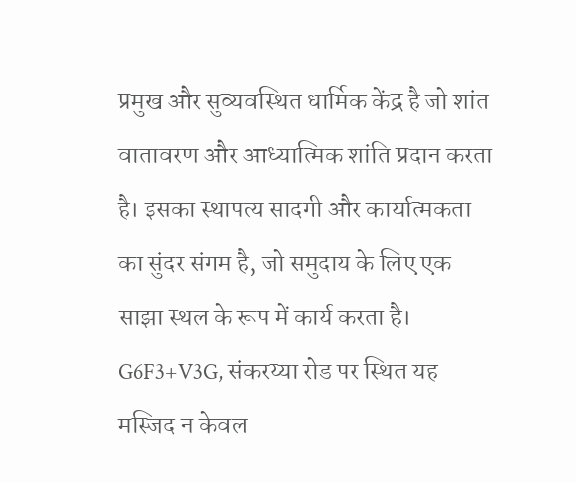प्रमुख और सुव्यवस्थित धार्मिक केंद्र है जो शांत वातावरण और आध्यात्मिक शांति प्रदान करता है। इसका स्थापत्य सादगी और कार्यात्मकता का सुंदर संगम है, जो समुदाय के लिए एक साझा स्थल के रूप में कार्य करता है। G6F3+V3G, संकरय्या रोड पर स्थित यह मस्जिद न केवल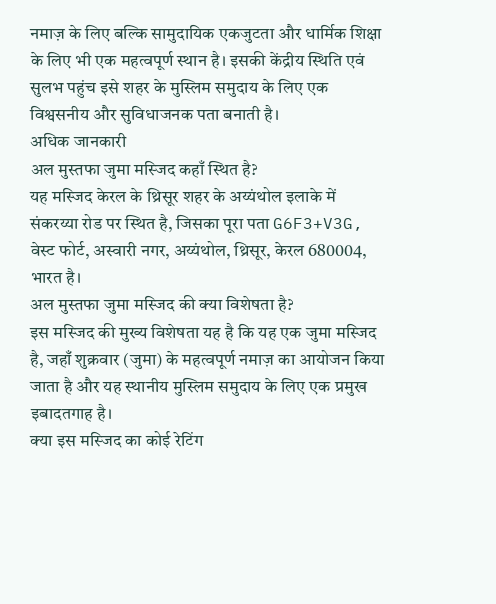नमाज़ के लिए बल्कि सामुदायिक एकजुटता और धार्मिक शिक्षा के लिए भी एक महत्वपूर्ण स्थान है। इसकी केंद्रीय स्थिति एवं सुलभ पहुंच इसे शहर के मुस्लिम समुदाय के लिए एक विश्वसनीय और सुविधाजनक पता बनाती है।
अधिक जानकारी
अल मुस्तफा जुमा मस्जिद कहाँ स्थित है?
यह मस्जिद केरल के थ्रिसूर शहर के अय्यंथोल इलाके में संकरय्या रोड पर स्थित है, जिसका पूरा पता G6F3+V3G, वेस्ट फोर्ट, अस्वारी नगर, अय्यंथोल, थ्रिसूर, केरल 680004, भारत है।
अल मुस्तफा जुमा मस्जिद की क्या विशेषता है?
इस मस्जिद की मुख्य विशेषता यह है कि यह एक जुमा मस्जिद है, जहाँ शुक्रवार (जुमा) के महत्वपूर्ण नमाज़ का आयोजन किया जाता है और यह स्थानीय मुस्लिम समुदाय के लिए एक प्रमुख इबादतगाह है।
क्या इस मस्जिद का कोई रेटिंग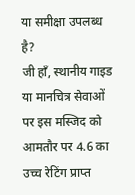या समीक्षा उपलब्ध है?
जी हाँ, स्थानीय गाइड या मानचित्र सेवाओं पर इस मस्जिद को आमतौर पर 4.6 का उच्च रेटिंग प्राप्त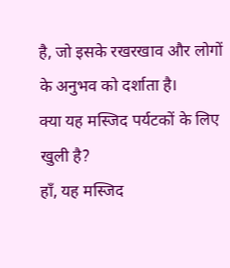है, जो इसके रखरखाव और लोगों के अनुभव को दर्शाता है।
क्या यह मस्जिद पर्यटकों के लिए खुली है?
हाँ, यह मस्जिद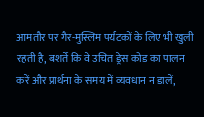आमतौर पर गैर-मुस्लिम पर्यटकों के लिए भी खुली रहती है, बशर्ते कि वे उचित ड्रेस कोड का पालन करें और प्रार्थना के समय में व्यवधान न डालें,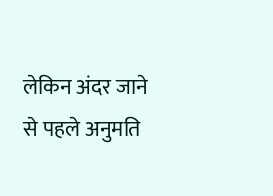लेकिन अंदर जाने से पहले अनुमति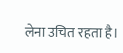लेना उचित रहता है।